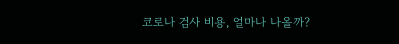코로나 검사 비용, 얼마나 나올까?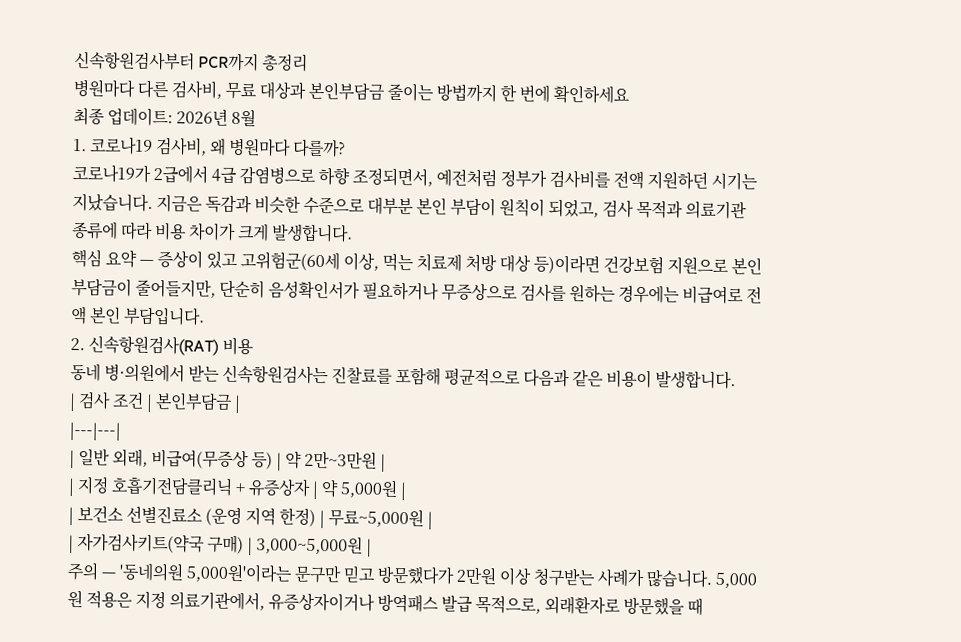신속항원검사부터 PCR까지 총정리
병원마다 다른 검사비, 무료 대상과 본인부담금 줄이는 방법까지 한 번에 확인하세요
최종 업데이트: 2026년 8월
1. 코로나19 검사비, 왜 병원마다 다를까?
코로나19가 2급에서 4급 감염병으로 하향 조정되면서, 예전처럼 정부가 검사비를 전액 지원하던 시기는 지났습니다. 지금은 독감과 비슷한 수준으로 대부분 본인 부담이 원칙이 되었고, 검사 목적과 의료기관 종류에 따라 비용 차이가 크게 발생합니다.
핵심 요약 — 증상이 있고 고위험군(60세 이상, 먹는 치료제 처방 대상 등)이라면 건강보험 지원으로 본인부담금이 줄어들지만, 단순히 음성확인서가 필요하거나 무증상으로 검사를 원하는 경우에는 비급여로 전액 본인 부담입니다.
2. 신속항원검사(RAT) 비용
동네 병·의원에서 받는 신속항원검사는 진찰료를 포함해 평균적으로 다음과 같은 비용이 발생합니다.
| 검사 조건 | 본인부담금 |
|---|---|
| 일반 외래, 비급여(무증상 등) | 약 2만~3만원 |
| 지정 호흡기전담클리닉 + 유증상자 | 약 5,000원 |
| 보건소 선별진료소 (운영 지역 한정) | 무료~5,000원 |
| 자가검사키트(약국 구매) | 3,000~5,000원 |
주의 — '동네의원 5,000원'이라는 문구만 믿고 방문했다가 2만원 이상 청구받는 사례가 많습니다. 5,000원 적용은 지정 의료기관에서, 유증상자이거나 방역패스 발급 목적으로, 외래환자로 방문했을 때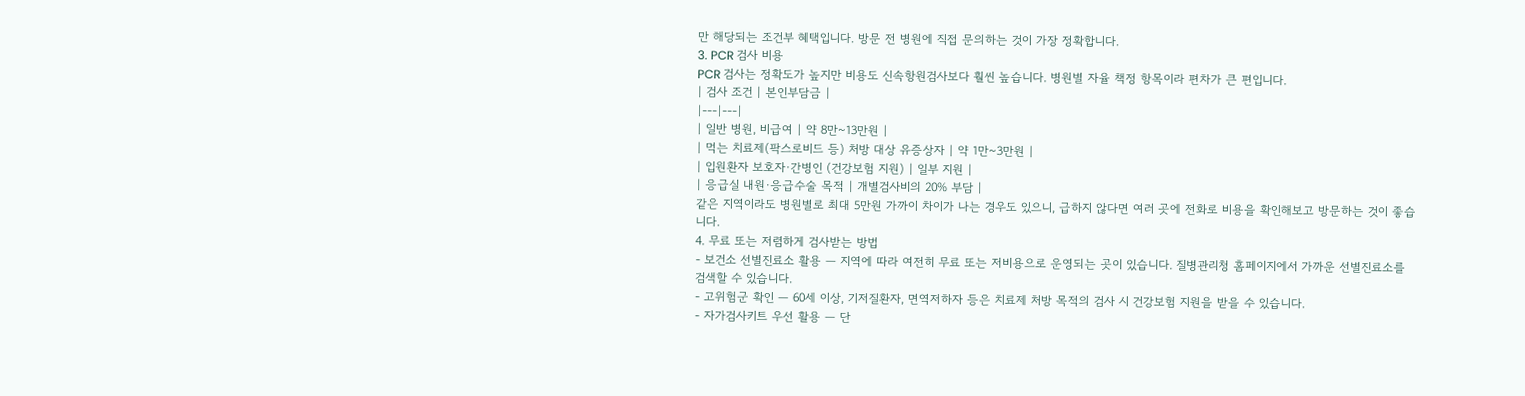만 해당되는 조건부 혜택입니다. 방문 전 병원에 직접 문의하는 것이 가장 정확합니다.
3. PCR 검사 비용
PCR 검사는 정확도가 높지만 비용도 신속항원검사보다 훨씬 높습니다. 병원별 자율 책정 항목이라 편차가 큰 편입니다.
| 검사 조건 | 본인부담금 |
|---|---|
| 일반 병원, 비급여 | 약 8만~13만원 |
| 먹는 치료제(팍스로비드 등) 처방 대상 유증상자 | 약 1만~3만원 |
| 입원환자 보호자·간병인 (건강보험 지원) | 일부 지원 |
| 응급실 내원·응급수술 목적 | 개별검사비의 20% 부담 |
같은 지역이라도 병원별로 최대 5만원 가까이 차이가 나는 경우도 있으니, 급하지 않다면 여러 곳에 전화로 비용을 확인해보고 방문하는 것이 좋습니다.
4. 무료 또는 저렴하게 검사받는 방법
- 보건소 선별진료소 활용 — 지역에 따라 여전히 무료 또는 저비용으로 운영되는 곳이 있습니다. 질병관리청 홈페이지에서 가까운 선별진료소를 검색할 수 있습니다.
- 고위험군 확인 — 60세 이상, 기저질환자, 면역저하자 등은 치료제 처방 목적의 검사 시 건강보험 지원을 받을 수 있습니다.
- 자가검사키트 우선 활용 — 단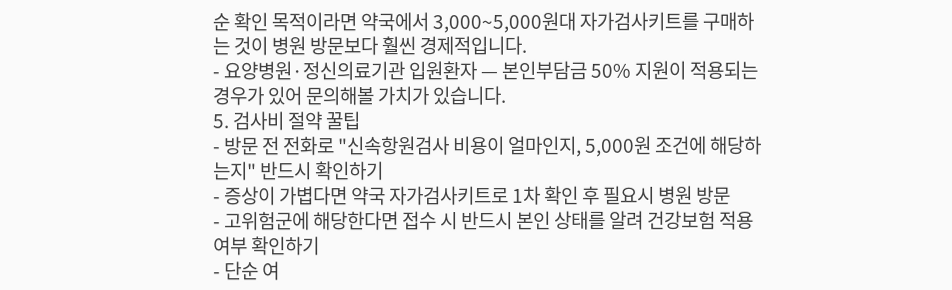순 확인 목적이라면 약국에서 3,000~5,000원대 자가검사키트를 구매하는 것이 병원 방문보다 훨씬 경제적입니다.
- 요양병원·정신의료기관 입원환자 — 본인부담금 50% 지원이 적용되는 경우가 있어 문의해볼 가치가 있습니다.
5. 검사비 절약 꿀팁
- 방문 전 전화로 "신속항원검사 비용이 얼마인지, 5,000원 조건에 해당하는지" 반드시 확인하기
- 증상이 가볍다면 약국 자가검사키트로 1차 확인 후 필요시 병원 방문
- 고위험군에 해당한다면 접수 시 반드시 본인 상태를 알려 건강보험 적용 여부 확인하기
- 단순 여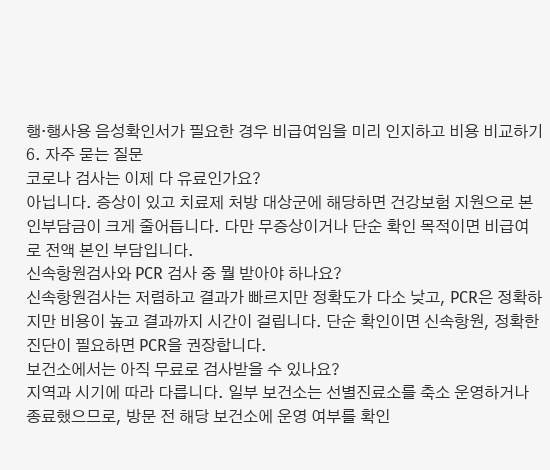행·행사용 음성확인서가 필요한 경우 비급여임을 미리 인지하고 비용 비교하기
6. 자주 묻는 질문
코로나 검사는 이제 다 유료인가요?
아닙니다. 증상이 있고 치료제 처방 대상군에 해당하면 건강보험 지원으로 본인부담금이 크게 줄어듭니다. 다만 무증상이거나 단순 확인 목적이면 비급여로 전액 본인 부담입니다.
신속항원검사와 PCR 검사 중 뭘 받아야 하나요?
신속항원검사는 저렴하고 결과가 빠르지만 정확도가 다소 낮고, PCR은 정확하지만 비용이 높고 결과까지 시간이 걸립니다. 단순 확인이면 신속항원, 정확한 진단이 필요하면 PCR을 권장합니다.
보건소에서는 아직 무료로 검사받을 수 있나요?
지역과 시기에 따라 다릅니다. 일부 보건소는 선별진료소를 축소 운영하거나 종료했으므로, 방문 전 해당 보건소에 운영 여부를 확인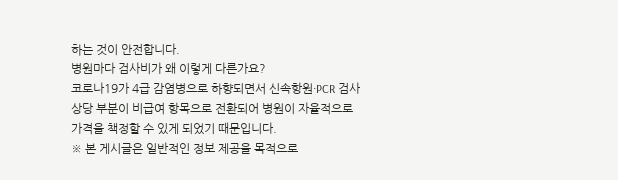하는 것이 안전합니다.
병원마다 검사비가 왜 이렇게 다른가요?
코로나19가 4급 감염병으로 하향되면서 신속항원·PCR 검사 상당 부분이 비급여 항목으로 전환되어 병원이 자율적으로 가격을 책정할 수 있게 되었기 때문입니다.
※ 본 게시글은 일반적인 정보 제공을 목적으로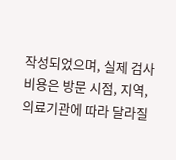작성되었으며, 실제 검사 비용은 방문 시점, 지역, 의료기관에 따라 달라질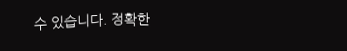수 있습니다. 정확한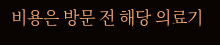비용은 방문 전 해당 의료기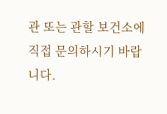관 또는 관할 보건소에 직접 문의하시기 바랍니다.